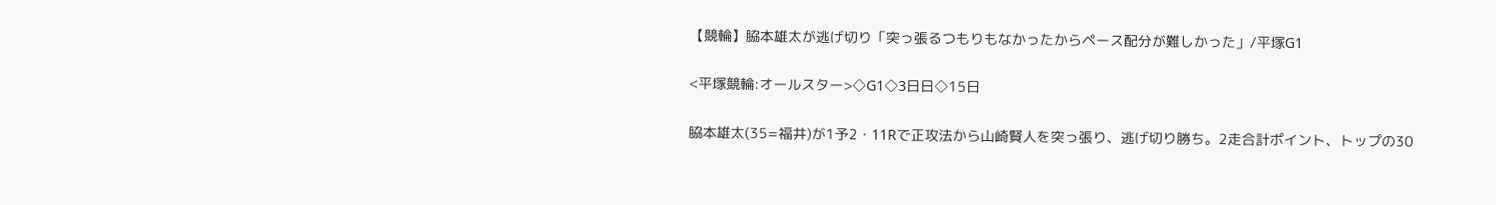【競輪】脇本雄太が逃げ切り「突っ張るつもりもなかったからペース配分が難しかった」/平塚G1

<平塚競輪:オールスター>◇G1◇3日日◇15日

脇本雄太(35=福井)が1予2・11Rで正攻法から山崎賢人を突っ張り、逃げ切り勝ち。2走合計ポイント、トップの30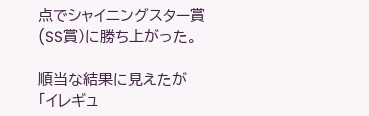点でシャイニングスター賞(SS賞)に勝ち上がった。

順当な結果に見えたが「イレギュ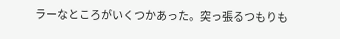ラーなところがいくつかあった。突っ張るつもりも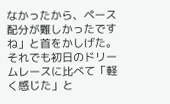なかったから、ペース配分が難しかったですね」と首をかしげた。それでも初日のドリームレースに比べて「軽く感じた」と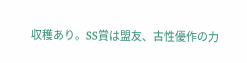収穫あり。SS賞は盟友、古性優作の力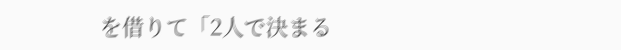を借りて「2人で決まる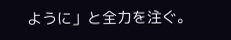ように」と全力を注ぐ。